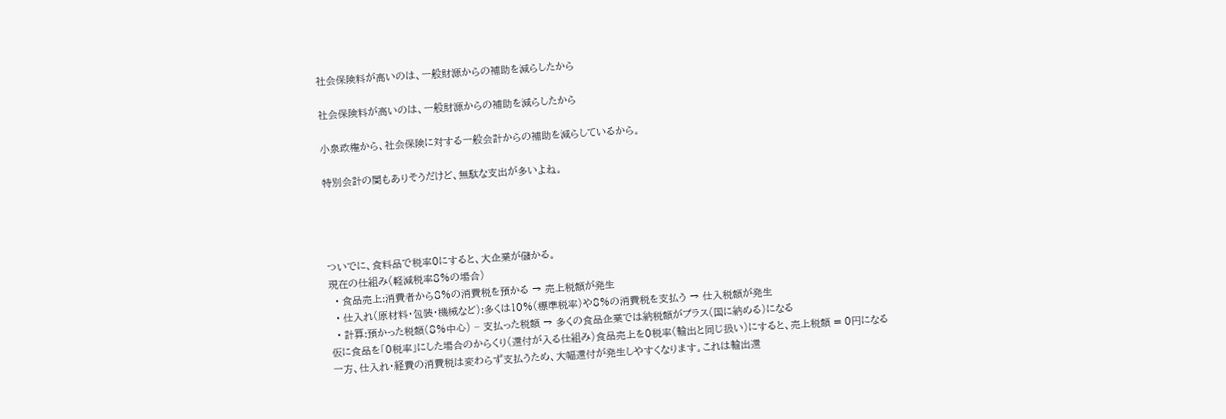社会保険料が高いのは、一般財源からの補助を減らしたから

社会保険料が高いのは、一般財源からの補助を減らしたから

小泉政権から、社会保険に対する一般会計からの補助を減らしているから。

特別会計の闇もありそうだけど、無駄な支出が多いよね。




ついでに、食料品で税率0にすると、大企業が儲かる。
現在の仕組み(軽減税率8%の場合)
  • 食品売上:消費者から8%の消費税を預かる → 売上税額が発生
  • 仕入れ(原材料・包装・機械など):多くは10%(標準税率)や8%の消費税を支払う → 仕入税額が発生
  • 計算:預かった税額(8%中心) − 支払った税額 → 多くの食品企業では納税額がプラス(国に納める)になる
仮に食品を「0税率」にした場合のからくり(還付が入る仕組み)食品売上を0税率(輸出と同じ扱い)にすると、売上税額 = 0円になる一方、仕入れ・経費の消費税は変わらず支払うため、大幅還付が発生しやすくなります。これは輸出還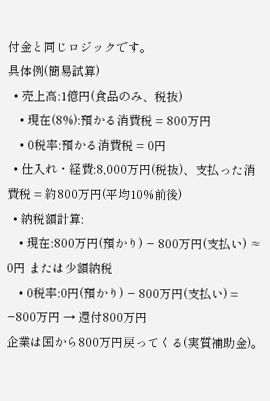付金と同じロジックです。
具体例(簡易試算)
  • 売上高:1億円(食品のみ、税抜)
    • 現在(8%):預かる消費税 = 800万円
    • 0税率:預かる消費税 = 0円
  • 仕入れ・経費:8,000万円(税抜)、支払った消費税 = 約800万円(平均10%前後)
  • 納税額計算:
    • 現在:800万円(預かり) − 800万円(支払い) ≈ 0円 または少額納税
    • 0税率:0円(預かり) − 800万円(支払い) = −800万円 → 還付800万円
企業は国から800万円戻ってくる(実質補助金)。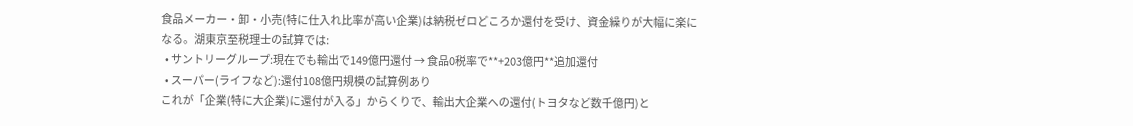食品メーカー・卸・小売(特に仕入れ比率が高い企業)は納税ゼロどころか還付を受け、資金繰りが大幅に楽になる。湖東京至税理士の試算では:
  • サントリーグループ:現在でも輸出で149億円還付 → 食品0税率で**+203億円**追加還付
  • スーパー(ライフなど):還付108億円規模の試算例あり
これが「企業(特に大企業)に還付が入る」からくりで、輸出大企業への還付(トヨタなど数千億円)と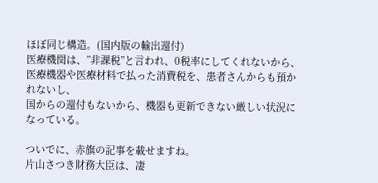ほぼ同じ構造。(国内版の輸出還付)
医療機関は、”非課税”と言われ、0税率にしてくれないから、
医療機器や医療材料で払った消費税を、患者さんからも預かれないし、
国からの還付もないから、機器も更新できない厳しい状況になっている。

ついでに、赤旗の記事を載せますね。
片山さつき財務大臣は、凄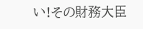い!その財務大臣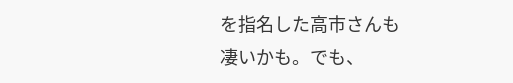を指名した高市さんも
凄いかも。でも、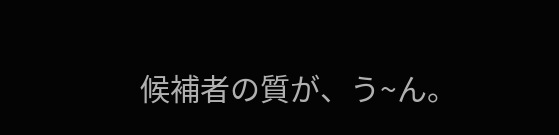候補者の質が、う~ん。